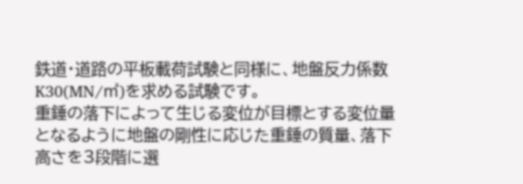鉄道・道路の平板載荷試験と同様に、地盤反力係数K30(MN/㎥)を求める試験です。
重錘の落下によって生じる変位が目標とする変位量となるように地盤の剛性に応じた重錘の質量、落下高さを3段階に選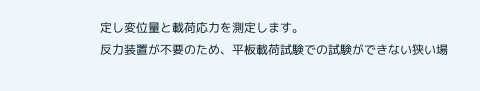定し変位量と載荷応力を測定します。
反力装置が不要のため、平板載荷試験での試験ができない狭い場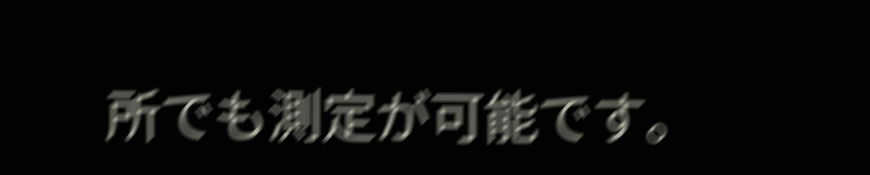所でも測定が可能です。